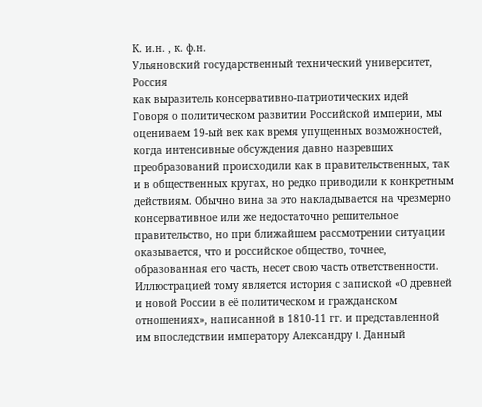К. и.н. , к. ф.н.
Ульяновский государственный технический университет, Россия
как выразитель консервативно-патриотических идей
Говоря о политическом развитии Российской империи, мы оцениваем 19-ый век как время упущенных возможностей, когда интенсивные обсуждения давно назревших преобразований происходили как в правительственных, так и в общественных кругах, но редко приводили к конкретным действиям. Обычно вина за это накладывается на чрезмерно консервативное или же недостаточно решительное правительство, но при ближайшем рассмотрении ситуации оказывается, что и российское общество, точнее, образованная его часть, несет свою часть ответственности. Иллюстрацией тому является история с запиской «О древней и новой России в её политическом и гражданском отношениях», написанной в 1810-11 гг. и представленной им впоследствии императору Александру I. Данный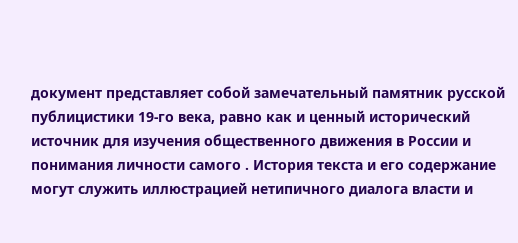документ представляет собой замечательный памятник русской публицистики 19-го века, равно как и ценный исторический источник для изучения общественного движения в России и понимания личности самого . История текста и его содержание могут служить иллюстрацией нетипичного диалога власти и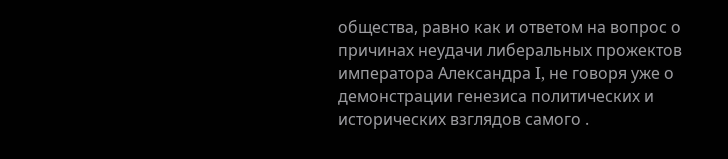общества, равно как и ответом на вопрос о причинах неудачи либеральных прожектов императора Александра I, не говоря уже о демонстрации генезиса политических и исторических взглядов самого .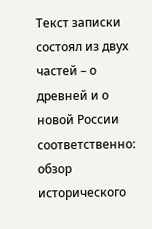Текст записки состоял из двух частей – о древней и о новой России соответственно: обзор исторического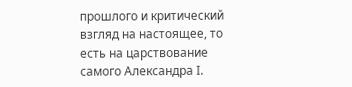прошлого и критический взгляд на настоящее, то есть на царствование самого Александра I.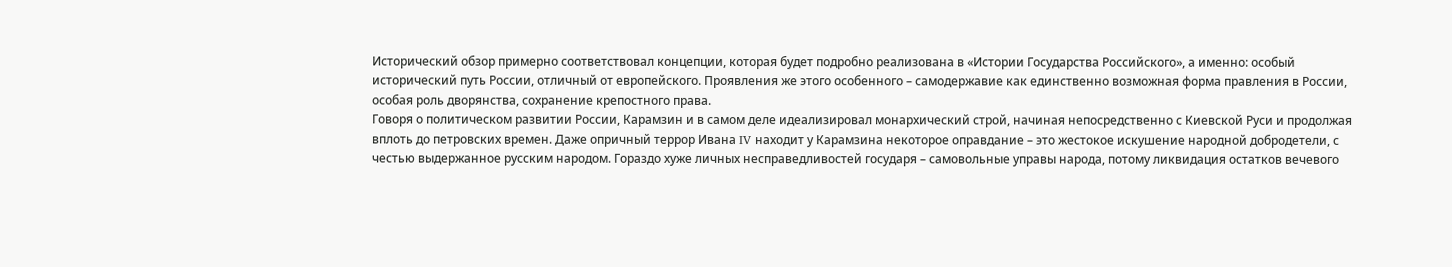Исторический обзор примерно соответствовал концепции, которая будет подробно реализована в «Истории Государства Российского», а именно: особый исторический путь России, отличный от европейского. Проявления же этого особенного – самодержавие как единственно возможная форма правления в России, особая роль дворянства, сохранение крепостного права.
Говоря о политическом развитии России, Карамзин и в самом деле идеализировал монархический строй, начиная непосредственно с Киевской Руси и продолжая вплоть до петровских времен. Даже опричный террор Ивана IV находит у Карамзина некоторое оправдание – это жестокое искушение народной добродетели, с честью выдержанное русским народом. Гораздо хуже личных несправедливостей государя – самовольные управы народа, потому ликвидация остатков вечевого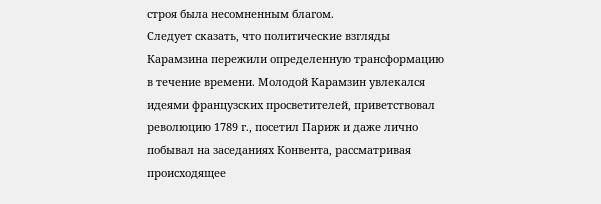строя была несомненным благом.
Следует сказать, что политические взгляды Карамзина пережили определенную трансформацию в течение времени. Молодой Карамзин увлекался идеями французских просветителей, приветствовал революцию 1789 г., посетил Париж и даже лично побывал на заседаниях Конвента, рассматривая происходящее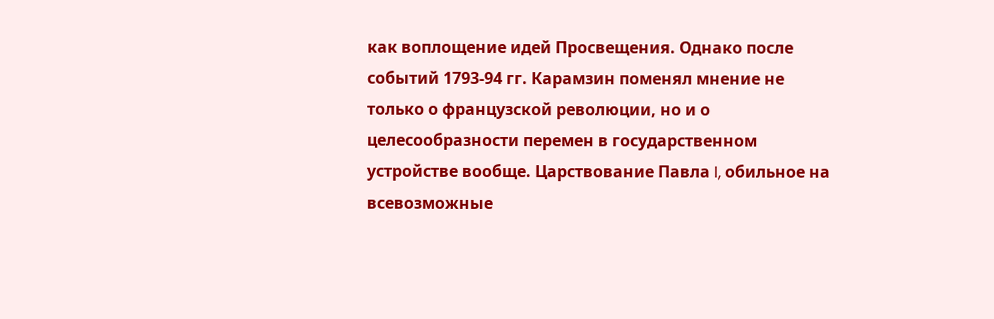как воплощение идей Просвещения. Однако после событий 1793-94 гг. Карамзин поменял мнение не только о французской революции, но и о целесообразности перемен в государственном устройстве вообще. Царствование Павла I, обильное на всевозможные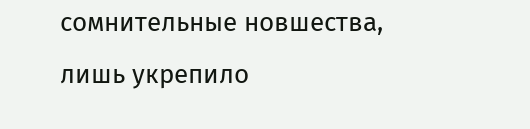сомнительные новшества, лишь укрепило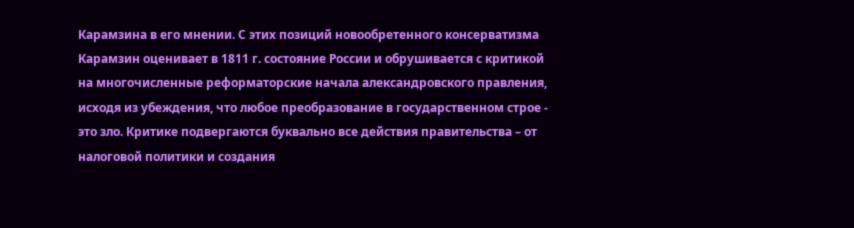Карамзина в его мнении. С этих позиций новообретенного консерватизма Карамзин оценивает в 1811 г. состояние России и обрушивается с критикой на многочисленные реформаторские начала александровского правления, исходя из убеждения, что любое преобразование в государственном строе - это зло. Критике подвергаются буквально все действия правительства – от налоговой политики и создания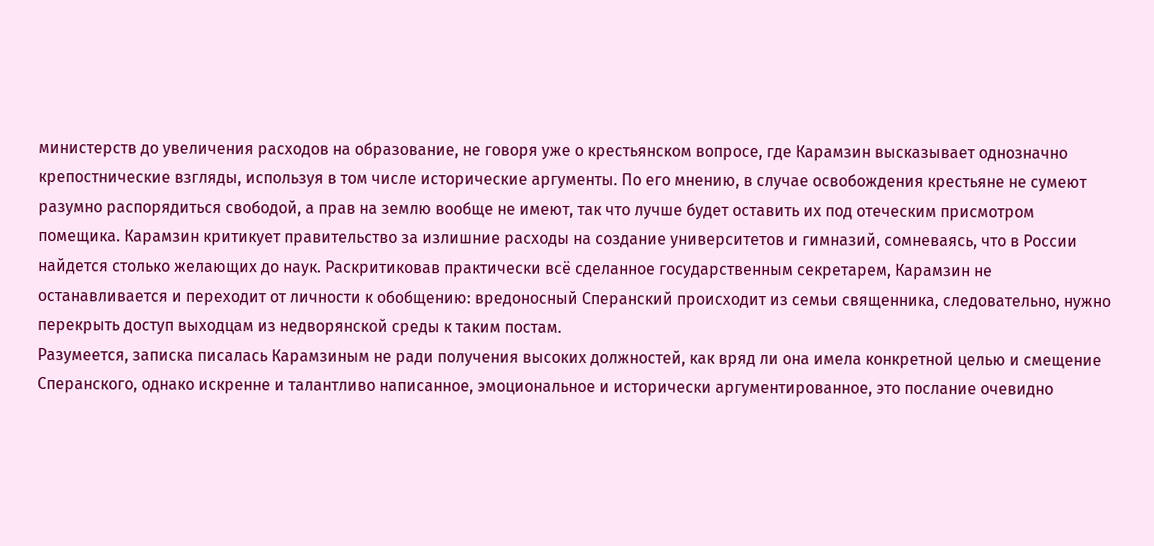министерств до увеличения расходов на образование, не говоря уже о крестьянском вопросе, где Карамзин высказывает однозначно крепостнические взгляды, используя в том числе исторические аргументы. По его мнению, в случае освобождения крестьяне не сумеют разумно распорядиться свободой, а прав на землю вообще не имеют, так что лучше будет оставить их под отеческим присмотром помещика. Карамзин критикует правительство за излишние расходы на создание университетов и гимназий, сомневаясь, что в России найдется столько желающих до наук. Раскритиковав практически всё сделанное государственным секретарем, Карамзин не останавливается и переходит от личности к обобщению: вредоносный Сперанский происходит из семьи священника, следовательно, нужно перекрыть доступ выходцам из недворянской среды к таким постам.
Разумеется, записка писалась Карамзиным не ради получения высоких должностей, как вряд ли она имела конкретной целью и смещение Сперанского, однако искренне и талантливо написанное, эмоциональное и исторически аргументированное, это послание очевидно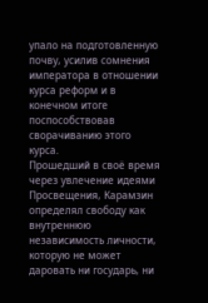упало на подготовленную почву, усилив сомнения императора в отношении курса реформ и в конечном итоге поспособствовав сворачиванию этого курса.
Прошедший в своё время через увлечение идеями Просвещения, Карамзин определял свободу как внутреннюю независимость личности, которую не может даровать ни государь, ни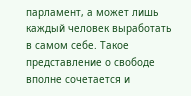парламент, а может лишь каждый человек выработать в самом себе. Такое представление о свободе вполне сочетается и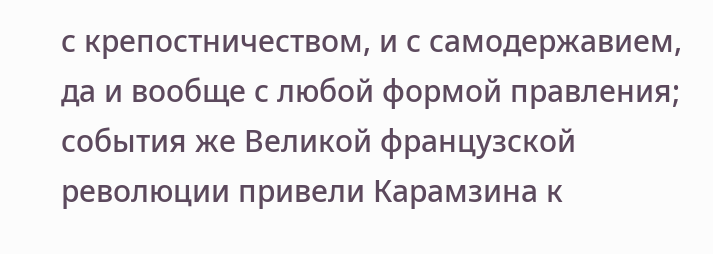с крепостничеством, и с самодержавием, да и вообще с любой формой правления; события же Великой французской революции привели Карамзина к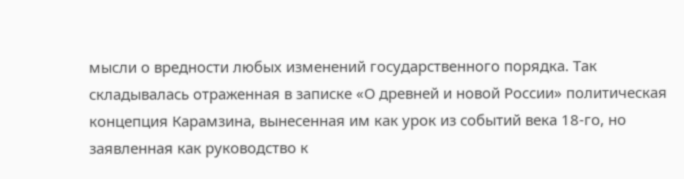мысли о вредности любых изменений государственного порядка. Так складывалась отраженная в записке «О древней и новой России» политическая концепция Карамзина, вынесенная им как урок из событий века 18-го, но заявленная как руководство к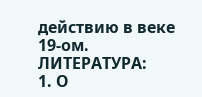действию в веке 19-ом.
ЛИТЕРАТУРА:
1. О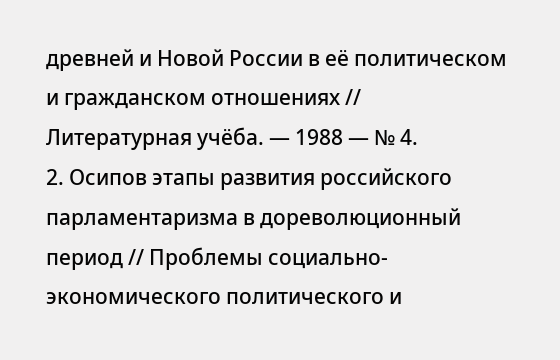древней и Новой России в её политическом и гражданском отношениях // Литературная учёба. — 1988 — № 4.
2. Осипов этапы развития российского парламентаризма в дореволюционный период // Проблемы социально-экономического политического и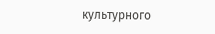культурного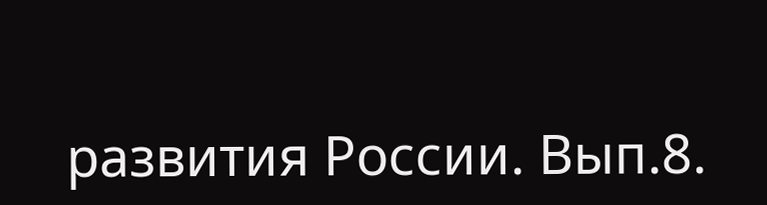развития России. Вып.8.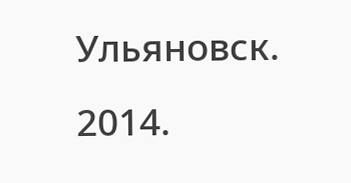Ульяновск. 2014.